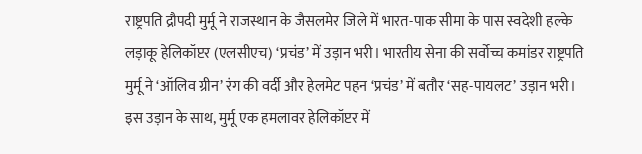राष्ट्रपति द्रौपदी मुर्मू ने राजस्थान के जैसलमेर जिले में भारत-पाक सीमा के पास स्वदेशी हल्के लड़ाकू हेलिकॉप्टर (एलसीएच) ‘प्रचंड’ में उड़ान भरी। भारतीय सेना की सर्वोच्च कमांडर राष्ट्रपति मुर्मू ने ‘ऑलिव ग्रीन’ रंग की वर्दी और हेलमेट पहन ‘प्रचंड’ में बतौर ‘सह-पायलट’ उड़ान भरी।
इस उड़ान के साथ, मुर्मू एक हमलावर हेलिकॉप्टर में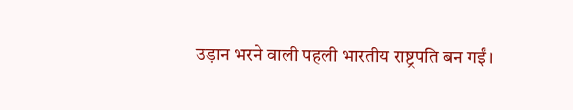उड़ान भरने वाली पहली भारतीय राष्ट्रपति बन गईं।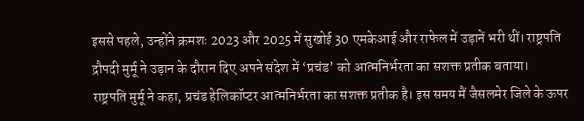इससे पहले, उन्होंने क्रमशः 2023 और 2025 में सुखोई 30 एमकेआई और राफेल में उड़ानें भरी थीं। राष्ट्रपति द्रौपदी मुर्मू ने उड़ान के दौरान दिए अपने संदेश में ‘प्रचंड’ को आत्मनिर्भरता का सशक्त प्रतीक बताया।
राष्ट्रपति मुर्मू ने कहा, प्रचंड हेलिकॉप्टर आत्मनिर्भरता का सशक्त प्रतीक है। इस समय मैं जैसलमेर जिले के ऊपर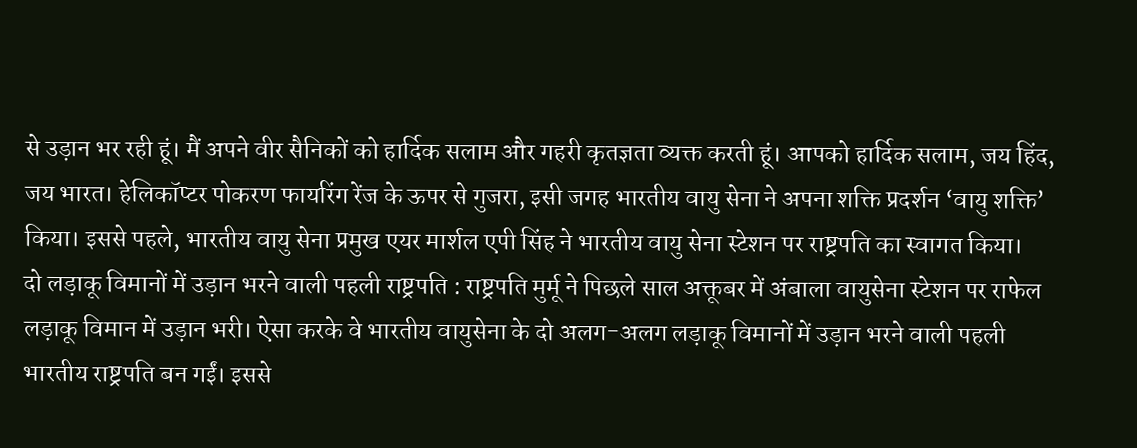से उड़ान भर रही हूं। मैं अपने वीर सैनिकों को हार्दिक सलाम और गहरी कृतज्ञता व्यक्त करती हूं। आपको हार्दिक सलाम, जय हिंद, जय भारत। हेलिकॉप्टर पोकरण फायरिंग रेंज के ऊपर से गुजरा, इसी जगह भारतीय वायु सेना ने अपना शक्ति प्रदर्शन ‘वायु शक्ति’ किया। इससे पहले, भारतीय वायु सेना प्रमुख एयर मार्शल एपी सिंह ने भारतीय वायु सेना स्टेशन पर राष्ट्रपति का स्वागत किया।
दो लड़ाकू विमानों में उड़ान भरने वाली पहली राष्ट्रपति : राष्ट्रपति मुर्मू ने पिछले साल अक्तूबर में अंबाला वायुसेना स्टेशन पर राफेल लड़ाकू विमान में उड़ान भरी। ऐसा करके वे भारतीय वायुसेना के दो अलग-अलग लड़ाकू विमानों में उड़ान भरने वाली पहली भारतीय राष्ट्रपति बन गईं। इससे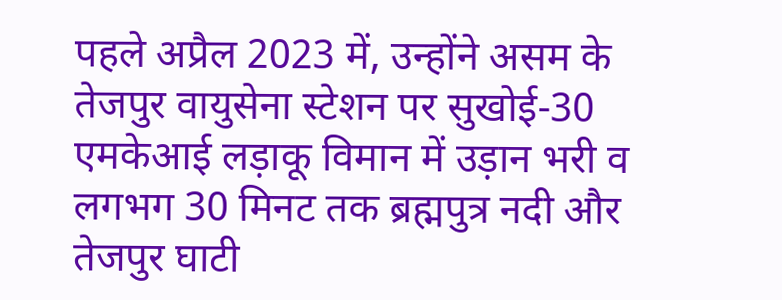पहले अप्रैल 2023 में, उन्होंने असम के तेजपुर वायुसेना स्टेशन पर सुखोई-30 एमकेआई लड़ाकू विमान में उड़ान भरी व लगभग 30 मिनट तक ब्रह्मपुत्र नदी और तेजपुर घाटी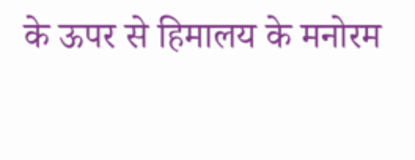के ऊपर से हिमालय के मनोरम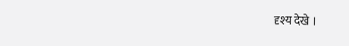दृश्य देखे ।